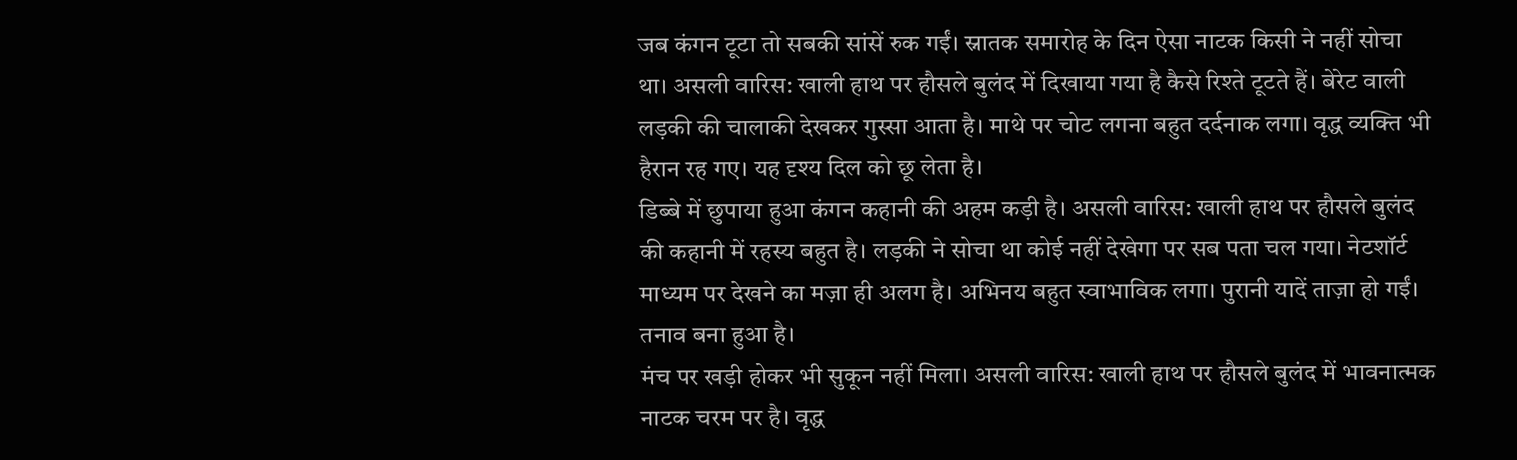जब कंगन टूटा तो सबकी सांसें रुक गईं। स्नातक समारोह के दिन ऐसा नाटक किसी ने नहीं सोचा था। असली वारिस: खाली हाथ पर हौसले बुलंद में दिखाया गया है कैसे रिश्ते टूटते हैं। बेरेट वाली लड़की की चालाकी देखकर गुस्सा आता है। माथे पर चोट लगना बहुत दर्दनाक लगा। वृद्ध व्यक्ति भी हैरान रह गए। यह दृश्य दिल को छू लेता है।
डिब्बे में छुपाया हुआ कंगन कहानी की अहम कड़ी है। असली वारिस: खाली हाथ पर हौसले बुलंद की कहानी में रहस्य बहुत है। लड़की ने सोचा था कोई नहीं देखेगा पर सब पता चल गया। नेटशॉर्ट माध्यम पर देखने का मज़ा ही अलग है। अभिनय बहुत स्वाभाविक लगा। पुरानी यादें ताज़ा हो गईं। तनाव बना हुआ है।
मंच पर खड़ी होकर भी सुकून नहीं मिला। असली वारिस: खाली हाथ पर हौसले बुलंद में भावनात्मक नाटक चरम पर है। वृद्ध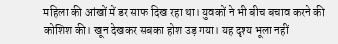महिला की आंखों में डर साफ दिख रहा था। युवकों ने भी बीच बचाव करने की कोशिश की। खून देखकर सबका होश उड़ गया। यह दृश्य भूला नहीं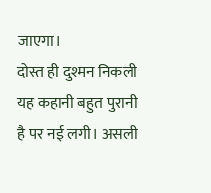जाएगा।
दोस्त ही दुश्मन निकली यह कहानी बहुत पुरानी है पर नई लगी। असली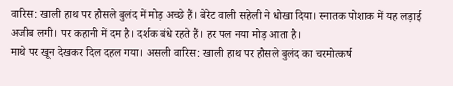वारिस: खाली हाथ पर हौसले बुलंद में मोड़ अच्छे हैं। बेरेट वाली सहेली ने धोखा दिया। स्नातक पोशाक में यह लड़ाई अजीब लगी। पर कहानी में दम है। दर्शक बंधे रहते हैं। हर पल नया मोड़ आता है।
माथे पर खून देखकर दिल दहल गया। असली वारिस: खाली हाथ पर हौसले बुलंद का चरमोत्कर्ष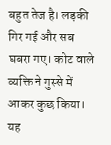बहुत तेज है। लड़की गिर गई और सब घबरा गए। कोट वाले व्यक्ति ने गुस्से में आकर कुछ किया। यह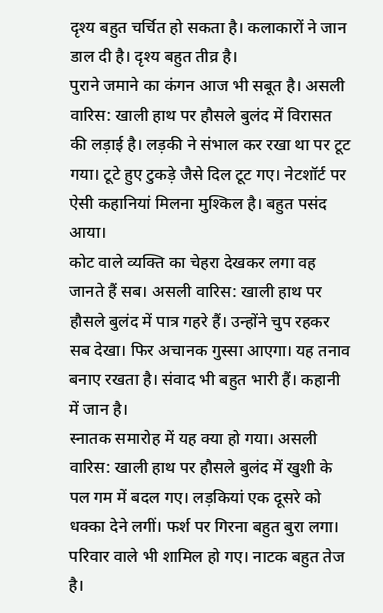दृश्य बहुत चर्चित हो सकता है। कलाकारों ने जान डाल दी है। दृश्य बहुत तीव्र है।
पुराने जमाने का कंगन आज भी सबूत है। असली वारिस: खाली हाथ पर हौसले बुलंद में विरासत की लड़ाई है। लड़की ने संभाल कर रखा था पर टूट गया। टूटे हुए टुकड़े जैसे दिल टूट गए। नेटशॉर्ट पर ऐसी कहानियां मिलना मुश्किल है। बहुत पसंद आया।
कोट वाले व्यक्ति का चेहरा देखकर लगा वह जानते हैं सब। असली वारिस: खाली हाथ पर हौसले बुलंद में पात्र गहरे हैं। उन्होंने चुप रहकर सब देखा। फिर अचानक गुस्सा आएगा। यह तनाव बनाए रखता है। संवाद भी बहुत भारी हैं। कहानी में जान है।
स्नातक समारोह में यह क्या हो गया। असली वारिस: खाली हाथ पर हौसले बुलंद में खुशी के पल गम में बदल गए। लड़कियां एक दूसरे को धक्का देने लगीं। फर्श पर गिरना बहुत बुरा लगा। परिवार वाले भी शामिल हो गए। नाटक बहुत तेज है।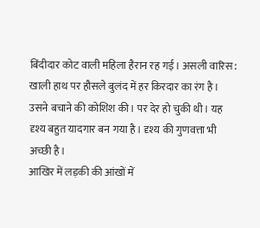बिंदीदार कोट वाली महिला हैरान रह गई। असली वारिस: खाली हाथ पर हौसले बुलंद में हर किरदार का रंग है। उसने बचाने की कोशिश की। पर देर हो चुकी थी। यह दृश्य बहुत यादगार बन गया है। दृश्य की गुणवत्ता भी अच्छी है।
आखिर में लड़की की आंखों में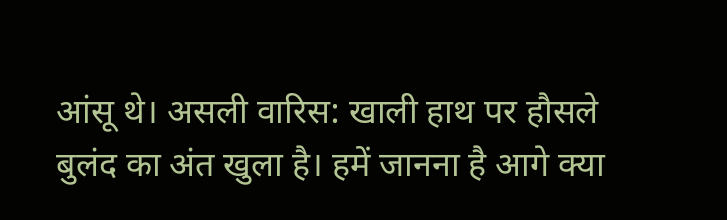आंसू थे। असली वारिस: खाली हाथ पर हौसले बुलंद का अंत खुला है। हमें जानना है आगे क्या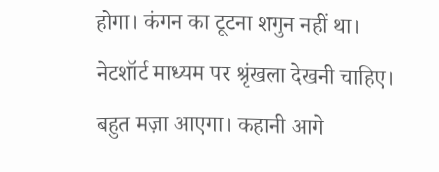होगा। कंगन का टूटना शगुन नहीं था। नेटशॉर्ट माध्यम पर श्रृंखला देखनी चाहिए। बहुत मज़ा आएगा। कहानी आगे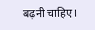बढ़नी चाहिए।